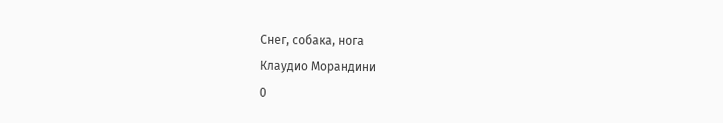Снег, собака, нога
Клаудио Морандини
0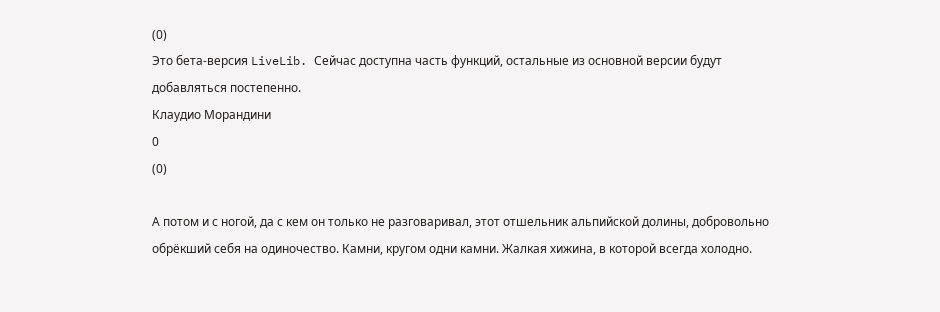(0)
Это бета-версия LiveLib. Сейчас доступна часть функций, остальные из основной версии будут добавляться постепенно.
Клаудио Морандини
0
(0)

А потом и с ногой, да с кем он только не разговаривал, этот отшельник альпийской долины, добровольно обрёкший себя на одиночество. Камни, кругом одни камни. Жалкая хижина, в которой всегда холодно.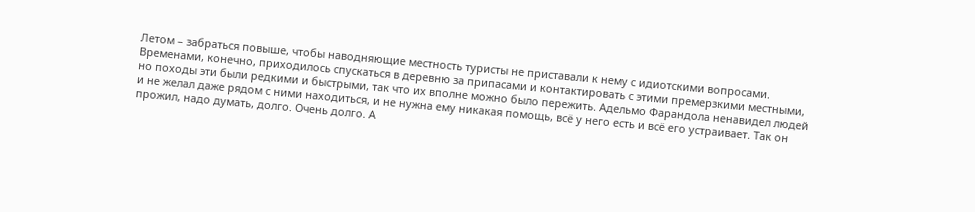Летом – забраться повыше, чтобы наводняющие местность туристы не приставали к нему с идиотскими вопросами. Временами, конечно, приходилось спускаться в деревню за припасами и контактировать с этими премерзкими местными, но походы эти были редкими и быстрыми, так что их вполне можно было пережить. Адельмо Фарандола ненавидел людей и не желал даже рядом с ними находиться, и не нужна ему никакая помощь, всё у него есть и всё его устраивает. Так он прожил, надо думать, долго. Очень долго. А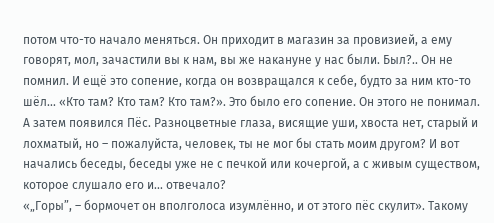потом что-то начало меняться. Он приходит в магазин за провизией, а ему говорят, мол, зачастили вы к нам, вы же накануне у нас были. Был?.. Он не помнил. И ещё это сопение, когда он возвращался к себе, будто за ним кто-то шёл... «Кто там? Кто там? Кто там?». Это было его сопение. Он этого не понимал. А затем появился Пёс. Разноцветные глаза, висящие уши, хвоста нет, старый и лохматый, но – пожалуйста, человек, ты не мог бы стать моим другом? И вот начались беседы, беседы уже не с печкой или кочергой, а с живым существом, которое слушало его и... отвечало?
«„Горы”, – бормочет он вполголоса изумлённо, и от этого пёс скулит». Такому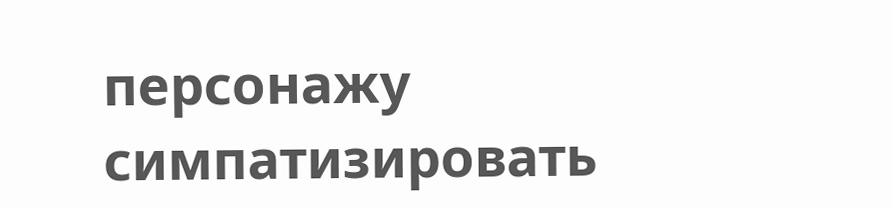персонажу симпатизировать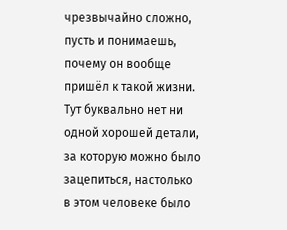чрезвычайно сложно, пусть и понимаешь, почему он вообще пришёл к такой жизни. Тут буквально нет ни одной хорошей детали, за которую можно было зацепиться, настолько в этом человеке было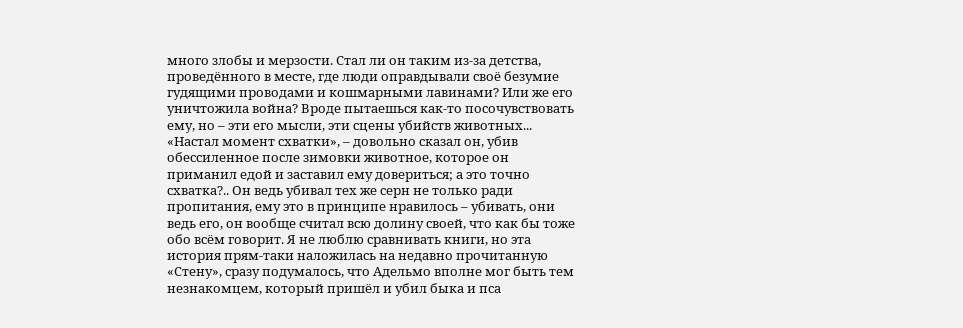много злобы и мерзости. Стал ли он таким из-за детства, проведённого в месте, где люди оправдывали своё безумие гудящими проводами и кошмарными лавинами? Или же его уничтожила война? Вроде пытаешься как-то посочувствовать ему, но – эти его мысли, эти сцены убийств животных... «Настал момент схватки», – довольно сказал он, убив обессиленное после зимовки животное, которое он приманил едой и заставил ему довериться; а это точно схватка?.. Он ведь убивал тех же серн не только ради пропитания, ему это в принципе нравилось – убивать, они ведь его, он вообще считал всю долину своей, что как бы тоже обо всём говорит. Я не люблю сравнивать книги, но эта история прям-таки наложилась на недавно прочитанную «Стену», сразу подумалось, что Адельмо вполне мог быть тем незнакомцем, который пришёл и убил быка и пса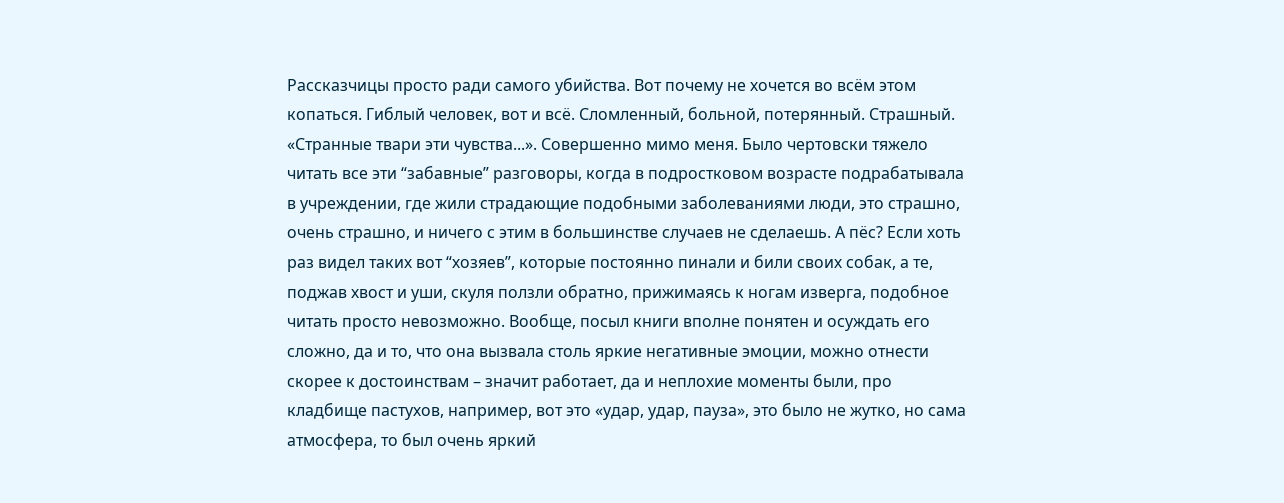Рассказчицы просто ради самого убийства. Вот почему не хочется во всём этом копаться. Гиблый человек, вот и всё. Сломленный, больной, потерянный. Страшный.
«Странные твари эти чувства...». Совершенно мимо меня. Было чертовски тяжело читать все эти “забавные” разговоры, когда в подростковом возрасте подрабатывала в учреждении, где жили страдающие подобными заболеваниями люди, это страшно, очень страшно, и ничего с этим в большинстве случаев не сделаешь. А пёс? Если хоть раз видел таких вот “хозяев”, которые постоянно пинали и били своих собак, а те, поджав хвост и уши, скуля ползли обратно, прижимаясь к ногам изверга, подобное читать просто невозможно. Вообще, посыл книги вполне понятен и осуждать его сложно, да и то, что она вызвала столь яркие негативные эмоции, можно отнести скорее к достоинствам – значит работает, да и неплохие моменты были, про кладбище пастухов, например, вот это «удар, удар, пауза», это было не жутко, но сама атмосфера, то был очень яркий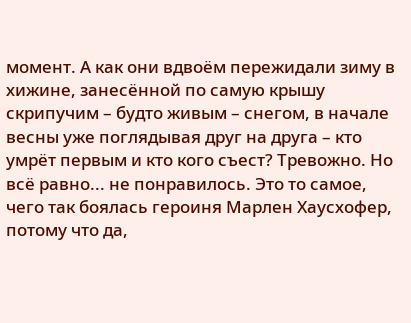момент. А как они вдвоём пережидали зиму в хижине, занесённой по самую крышу скрипучим – будто живым – снегом, в начале весны уже поглядывая друг на друга – кто умрёт первым и кто кого съест? Тревожно. Но всё равно... не понравилось. Это то самое, чего так боялась героиня Марлен Хаусхофер, потому что да,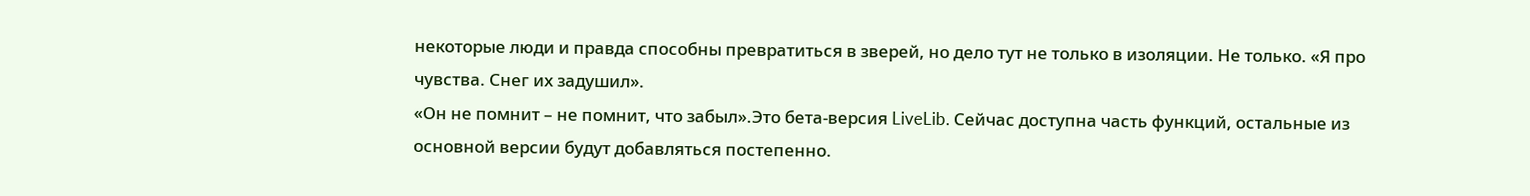некоторые люди и правда способны превратиться в зверей, но дело тут не только в изоляции. Не только. «Я про чувства. Снег их задушил».
«Он не помнит – не помнит, что забыл».Это бета-версия LiveLib. Сейчас доступна часть функций, остальные из основной версии будут добавляться постепенно.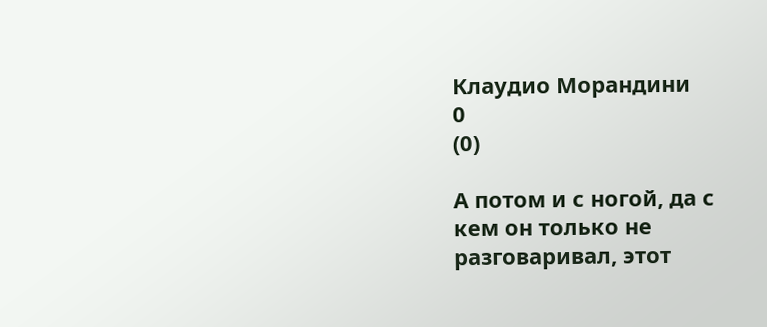Клаудио Морандини
0
(0)

А потом и с ногой, да с кем он только не разговаривал, этот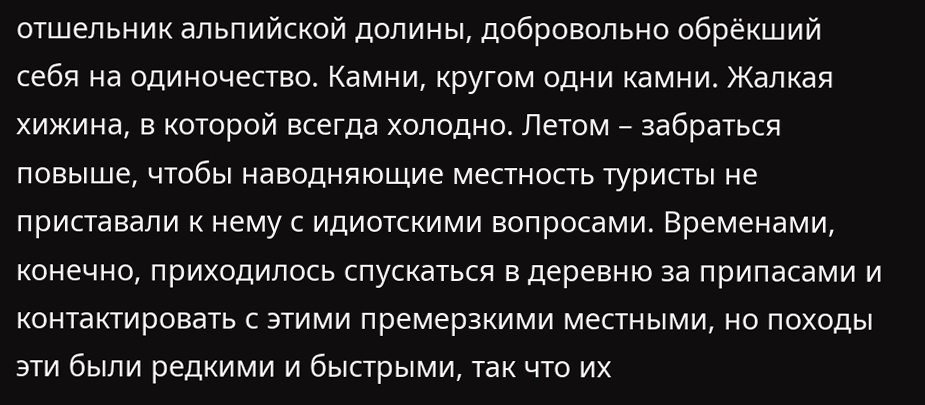отшельник альпийской долины, добровольно обрёкший себя на одиночество. Камни, кругом одни камни. Жалкая хижина, в которой всегда холодно. Летом – забраться повыше, чтобы наводняющие местность туристы не приставали к нему с идиотскими вопросами. Временами, конечно, приходилось спускаться в деревню за припасами и контактировать с этими премерзкими местными, но походы эти были редкими и быстрыми, так что их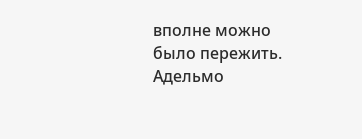вполне можно было пережить. Адельмо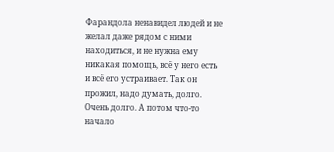Фарандола ненавидел людей и не желал даже рядом с ними находиться, и не нужна ему никакая помощь, всё у него есть и всё его устраивает. Так он прожил, надо думать, долго. Очень долго. А потом что-то начало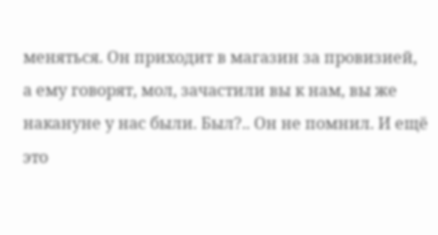меняться. Он приходит в магазин за провизией, а ему говорят, мол, зачастили вы к нам, вы же накануне у нас были. Был?.. Он не помнил. И ещё это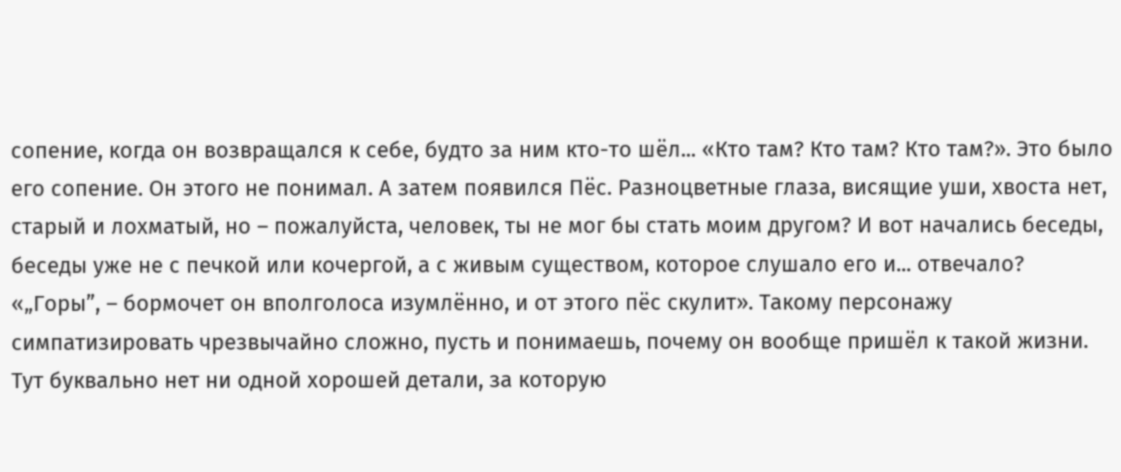сопение, когда он возвращался к себе, будто за ним кто-то шёл... «Кто там? Кто там? Кто там?». Это было его сопение. Он этого не понимал. А затем появился Пёс. Разноцветные глаза, висящие уши, хвоста нет, старый и лохматый, но – пожалуйста, человек, ты не мог бы стать моим другом? И вот начались беседы, беседы уже не с печкой или кочергой, а с живым существом, которое слушало его и... отвечало?
«„Горы”, – бормочет он вполголоса изумлённо, и от этого пёс скулит». Такому персонажу симпатизировать чрезвычайно сложно, пусть и понимаешь, почему он вообще пришёл к такой жизни. Тут буквально нет ни одной хорошей детали, за которую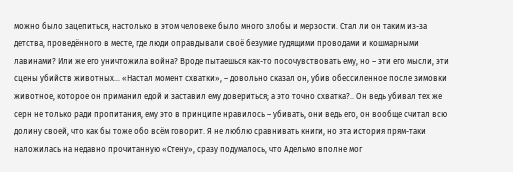можно было зацепиться, настолько в этом человеке было много злобы и мерзости. Стал ли он таким из-за детства, проведённого в месте, где люди оправдывали своё безумие гудящими проводами и кошмарными лавинами? Или же его уничтожила война? Вроде пытаешься как-то посочувствовать ему, но – эти его мысли, эти сцены убийств животных... «Настал момент схватки», – довольно сказал он, убив обессиленное после зимовки животное, которое он приманил едой и заставил ему довериться; а это точно схватка?.. Он ведь убивал тех же серн не только ради пропитания, ему это в принципе нравилось – убивать, они ведь его, он вообще считал всю долину своей, что как бы тоже обо всём говорит. Я не люблю сравнивать книги, но эта история прям-таки наложилась на недавно прочитанную «Стену», сразу подумалось, что Адельмо вполне мог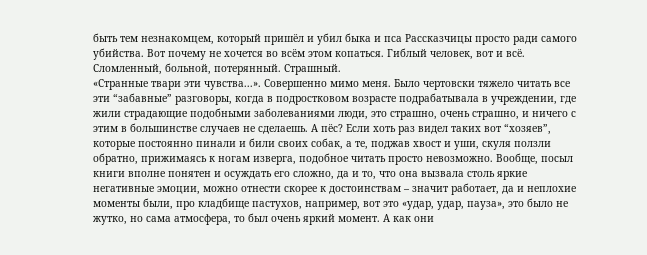быть тем незнакомцем, который пришёл и убил быка и пса Рассказчицы просто ради самого убийства. Вот почему не хочется во всём этом копаться. Гиблый человек, вот и всё. Сломленный, больной, потерянный. Страшный.
«Странные твари эти чувства...». Совершенно мимо меня. Было чертовски тяжело читать все эти “забавные” разговоры, когда в подростковом возрасте подрабатывала в учреждении, где жили страдающие подобными заболеваниями люди, это страшно, очень страшно, и ничего с этим в большинстве случаев не сделаешь. А пёс? Если хоть раз видел таких вот “хозяев”, которые постоянно пинали и били своих собак, а те, поджав хвост и уши, скуля ползли обратно, прижимаясь к ногам изверга, подобное читать просто невозможно. Вообще, посыл книги вполне понятен и осуждать его сложно, да и то, что она вызвала столь яркие негативные эмоции, можно отнести скорее к достоинствам – значит работает, да и неплохие моменты были, про кладбище пастухов, например, вот это «удар, удар, пауза», это было не жутко, но сама атмосфера, то был очень яркий момент. А как они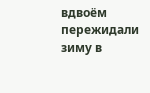вдвоём пережидали зиму в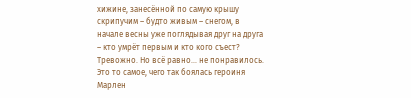хижине, занесённой по самую крышу скрипучим – будто живым – снегом, в начале весны уже поглядывая друг на друга – кто умрёт первым и кто кого съест? Тревожно. Но всё равно... не понравилось. Это то самое, чего так боялась героиня Марлен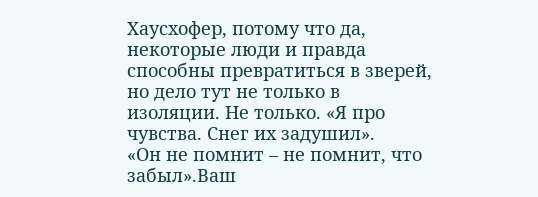Хаусхофер, потому что да, некоторые люди и правда способны превратиться в зверей, но дело тут не только в изоляции. Не только. «Я про чувства. Снег их задушил».
«Он не помнит – не помнит, что забыл».Ваш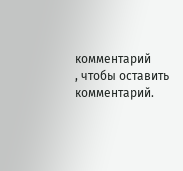комментарий
, чтобы оставить комментарий.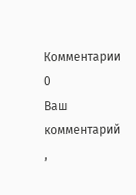Комментарии 0
Ваш комментарий
,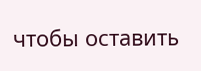чтобы оставить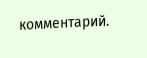комментарий.